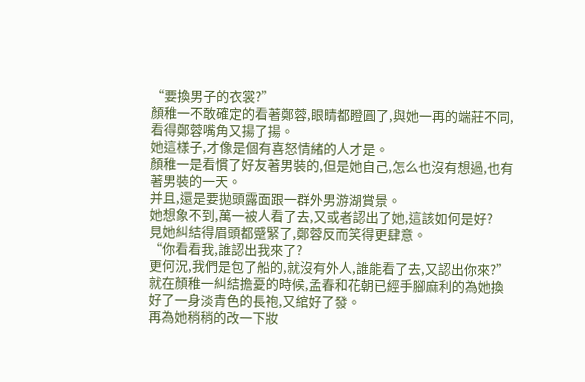“要換男子的衣裳?”
顏稚一不敢確定的看著鄭蓉,眼睛都瞪圓了,與她一再的端莊不同,看得鄭蓉嘴角又揚了揚。
她這樣子,才像是個有喜怒情緒的人才是。
顏稚一是看慣了好友著男裝的,但是她自己,怎么也沒有想過,也有著男裝的一天。
并且,還是要拋頭露面跟一群外男游湖賞景。
她想象不到,萬一被人看了去,又或者認出了她,這該如何是好?
見她糾結得眉頭都蹙緊了,鄭蓉反而笑得更肆意。
“你看看我,誰認出我來了?
更何況,我們是包了船的,就沒有外人,誰能看了去,又認出你來?”
就在顏稚一糾結擔憂的時候,孟春和花朝已經手腳麻利的為她換好了一身淡青色的長袍,又綰好了發。
再為她稍稍的改一下妝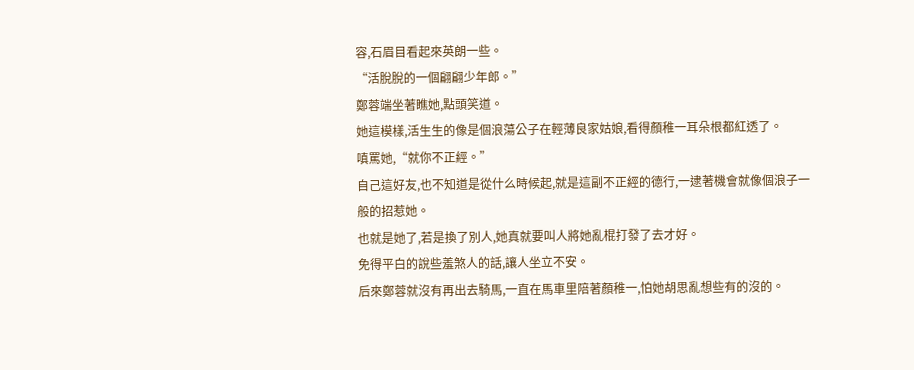容,石眉目看起來英朗一些。
“活脫脫的一個翩翩少年郎。”
鄭蓉端坐著瞧她,點頭笑道。
她這模樣,活生生的像是個浪蕩公子在輕薄良家姑娘,看得顏稚一耳朵根都紅透了。
嗔罵她,“就你不正經。”
自己這好友,也不知道是從什么時候起,就是這副不正經的德行,一逮著機會就像個浪子一般的招惹她。
也就是她了,若是換了別人,她真就要叫人將她亂棍打發了去才好。
免得平白的說些羞煞人的話,讓人坐立不安。
后來鄭蓉就沒有再出去騎馬,一直在馬車里陪著顏稚一,怕她胡思亂想些有的沒的。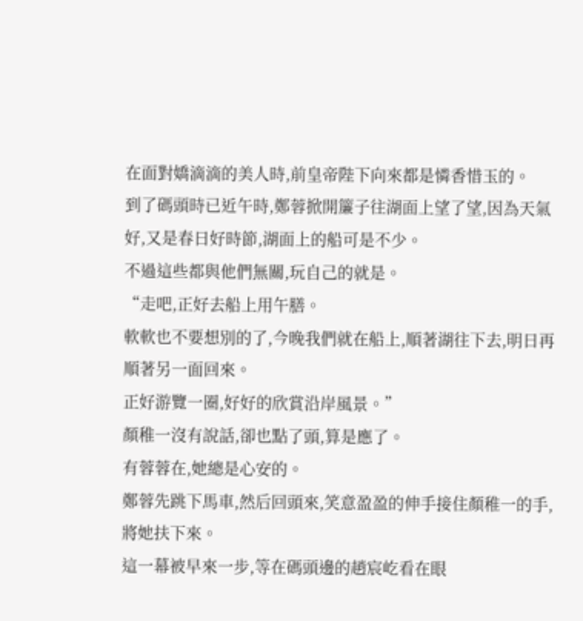在面對嬌滴滴的美人時,前皇帝陛下向來都是憐香惜玉的。
到了碼頭時已近午時,鄭蓉掀開簾子往湖面上望了望,因為天氣好,又是春日好時節,湖面上的船可是不少。
不過這些都與他們無關,玩自己的就是。
“走吧,正好去船上用午膳。
軟軟也不要想別的了,今晚我們就在船上,順著湖往下去,明日再順著另一面回來。
正好游覽一圈,好好的欣賞沿岸風景。”
顏稚一沒有說話,卻也點了頭,算是應了。
有蓉蓉在,她總是心安的。
鄭蓉先跳下馬車,然后回頭來,笑意盈盈的伸手接住顏稚一的手,將她扶下來。
這一幕被早來一步,等在碼頭邊的趙宸屹看在眼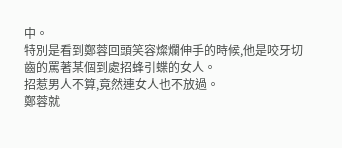中。
特別是看到鄭蓉回頭笑容燦爛伸手的時候,他是咬牙切齒的罵著某個到處招蜂引蝶的女人。
招惹男人不算,竟然連女人也不放過。
鄭蓉就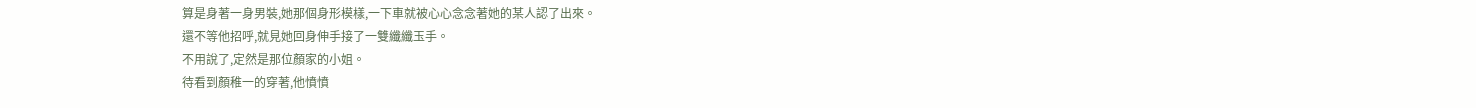算是身著一身男裝,她那個身形模樣,一下車就被心心念念著她的某人認了出來。
還不等他招呼,就見她回身伸手接了一雙纖纖玉手。
不用說了,定然是那位顏家的小姐。
待看到顏稚一的穿著,他憤憤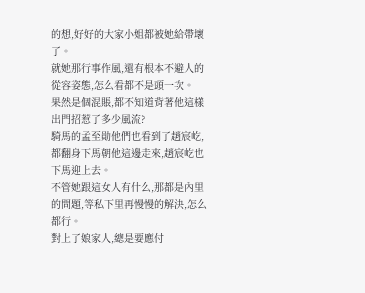的想,好好的大家小姐都被她給帶壞了。
就她那行事作風,還有根本不避人的從容姿態,怎么看都不是頭一次。
果然是個混賬,都不知道背著他這樣出門招惹了多少風流?
騎馬的孟至勛他們也看到了趙宸屹,都翻身下馬朝他這邊走來,趙宸屹也下馬迎上去。
不管她跟這女人有什么,那都是內里的問題,等私下里再慢慢的解決,怎么都行。
對上了娘家人,總是要應付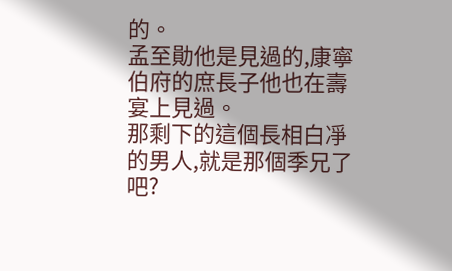的。
孟至勛他是見過的,康寧伯府的庶長子他也在壽宴上見過。
那剩下的這個長相白凈的男人,就是那個季兄了吧?